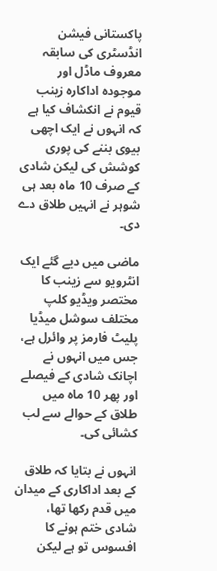پاکستانی فیشن انڈسٹری کی سابقہ معروف ماڈل اور موجودہ اداکارہ زینب قیوم نے انکشاف کیا ہے کہ انہوں نے ایک اچھی بیوی بننے کی پوری کوشش کی لیکن شادی کے صرف 10 ماہ بعد ہی شوہر نے انہیں طلاق دے دی۔

ماضی میں دیے گئے ایک انٹرویو سے زینب کا مختصر ویڈیو کلپ مختلف سوشل میڈیا پلیٹ فارمز پر وائرل ہے، جس میں انہوں نے اچانک شادی کے فیصلے اور پھر 10 ماہ میں طلاق کے حوالے سے لب کشائی کی۔

انہوں نے بتایا کہ طلاق کے بعد اداکاری کے میدان میں قدم رکھا تھا، شادی ختم ہونے کا افسوس تو ہے لیکن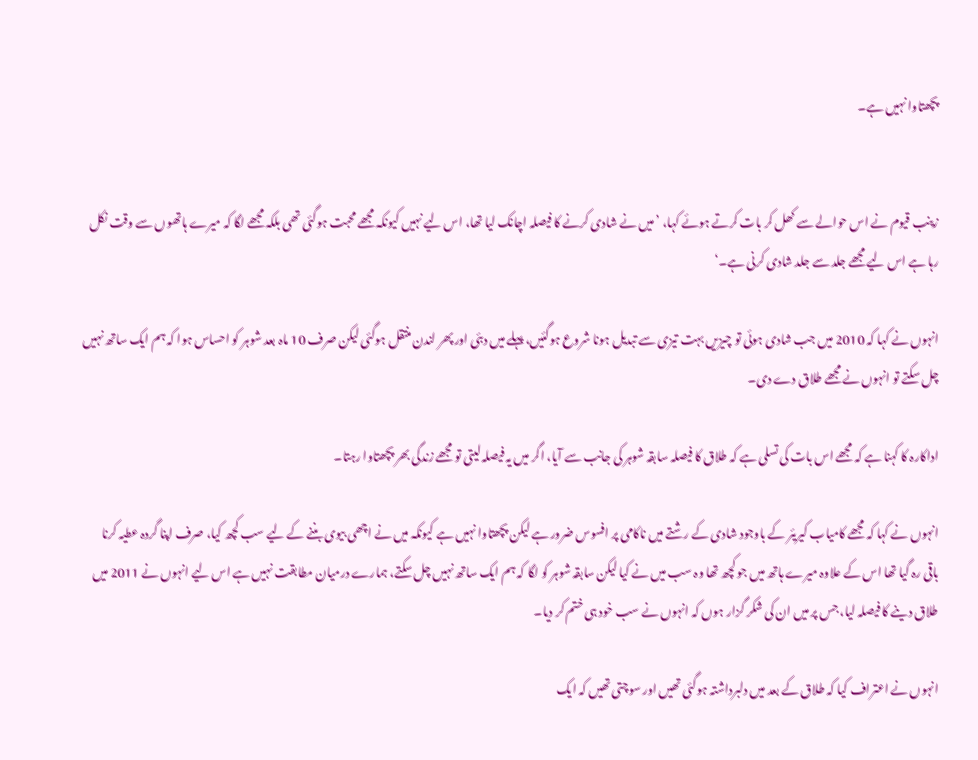پچھتاوا نہیں ہے۔


زینب قیوم نے اس حوالے سے کھل کر بات کرتے ہوئے کہا، ’میں نے شادی کرنے کا فیصلہ اچانک لیا تھا، اس لیے نہیں کیونکہ مجھے محبت ہوگئی تھی بلکہ مجھے لگا کہ میرے ہاتھوں سے وقت نکل رہا ہے اس لیے مجھے جلد سے جلد شادی کرنی ہے۔‘

انہوں نے کہا کہ 2010 میں جب شادی ہوئی تو چیزیں بہت تیزی سے تبدیل ہونا شروع ہوگئیں، پہلے میں دبئی اور پھر لندن منتقل ہوگئی لیکن صرف 10 ماہ بعد شوہر کو احساس ہوا کہ ہم ایک ساتھ نہیں چل سکتے تو انہوں نے مجھے طلاق دے دی۔

اداکارہ کا کہنا ہے کہ مجھے اس بات کی تسلی ہے کہ طلاق کا فیصلہ سابقہ شوہر کی جانب سے آیا، اگر میں یہ فیصلہ لیتی تو مجھے زندگی بھر پچھتاوا رہتا۔

انہوں نے کہا کہ مجھے کامیاب کیریئر کے باوجود شادی کے رشتے میں ناکامی پر افسوس ضرور ہے لیکن پچھتاوا نہیں ہے کیونکہ میں نے اچھی بیوی بننے کے لیے سب کچھ کیا، صرف اپنا گردہ عطیہ کرنا باقی رہ گیا تھا اس کے علاوہ میرے ہاتھ میں جو کچھ تھا وہ سب میں نے کیا لیکن سابقہ شوہر کو لگا کہ ہم ایک ساتھ نہیں چل سکتے، ہمارے درمیان مطابقت نہیں ہے اس لیے انہوں نے 2011 میں طلاق دینے کا فیصلہ لیا، جس پر میں ان کی شکر گزار ہوں کہ انہوں نے سب خود ہی ختم کر دیا۔

انہوں نے اعتراف کیا کہ طلاق کے بعد میں دلبرداشتہ ہوگئی تھیں اور سوچتی تھیں کہ ایک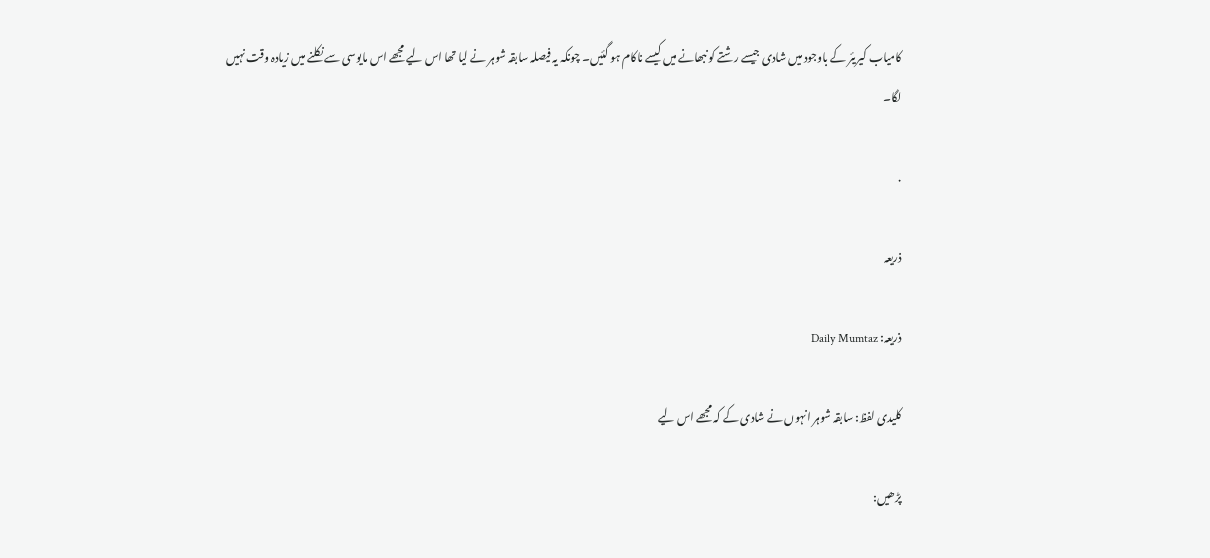کامیاب کیریئر کے باوجود میں شادی جیسے رشتے کو نبھانے میں کیسے ناکام ہو گئیں۔ چونکہ یہ فیصلہ سابقہ شوہر نے لیا تھا اس لیے مجھے اس مایوسی سے نکلنے میں زیادہ وقت نہیں لگا۔

.

ذریعہ

ذریعہ: Daily Mumtaz

کلیدی لفظ: سابقہ شوہر انہوں نے شادی کے کہ مجھے اس لیے

پڑھیں: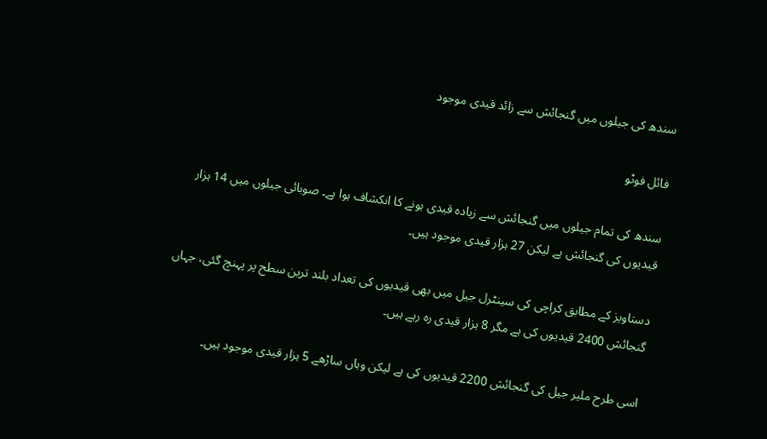سندھ کی جیلوں میں گنجائش سے زائد قیدی موجود

فائل فوٹو

سندھ کی تمام جیلوں میں گنجائش سے زیادہ قیدی ہونے کا انکشاف ہوا ہے۔ صوبائی جیلوں میں 14 ہزار قیدیوں کی گنجائش ہے لیکن 27 ہزار قیدی موجود ہیں۔

دستاویز کے مطابق کراچی کی سینٹرل جیل میں بھی قیدیوں کی تعداد بلند ترین سطح پر پہنچ گئی، جہاں گنجائش 2400 قیدیوں کی ہے مگر 8 ہزار قیدی رہ رہے ہیں۔

اسی طرح ملیر جیل کی گنجائش 2200 قیدیوں کی ہے لیکن وہاں ساڑھے 5 ہزار قیدی موجود ہیں۔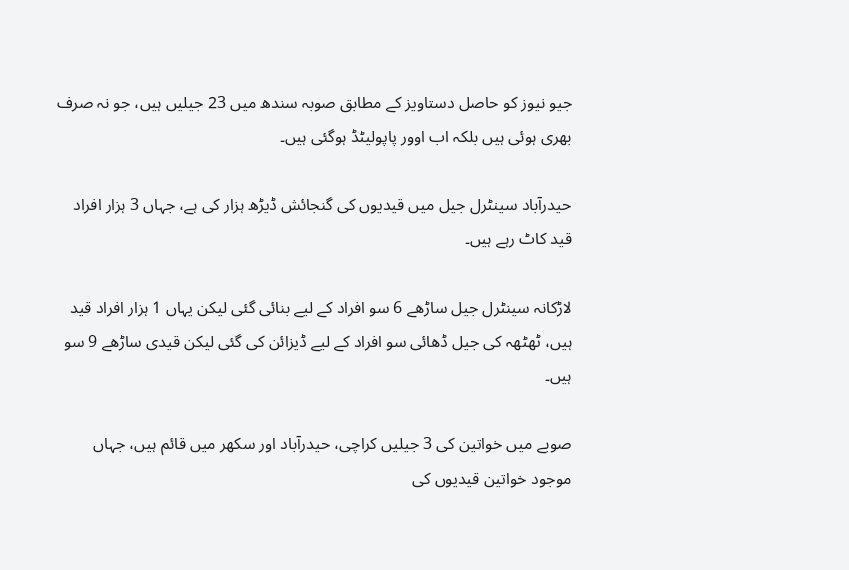جیو نیوز کو حاصل دستاویز کے مطابق صوبہ سندھ میں 23 جیلیں ہیں، جو نہ صرف بھری ہوئی ہیں بلکہ اب اوور پاپولیٹڈ ہوگئی ہیں۔

حیدرآباد سینٹرل جیل میں قیدیوں کی گنجائش ڈیڑھ ہزار کی ہے، جہاں 3 ہزار افراد قید کاٹ رہے ہیں۔

لاڑکانہ سینٹرل جیل ساڑھے 6 سو افراد کے لیے بنائی گئی لیکن یہاں 1 ہزار افراد قید ہیں، ٹھٹھہ کی جیل ڈھائی سو افراد کے لیے ڈیزائن کی گئی لیکن قیدی ساڑھے 9 سو ہیں۔

صوبے میں خواتین کی 3 جیلیں کراچی، حیدرآباد اور سکھر میں قائم ہیں، جہاں موجود خواتین قیدیوں کی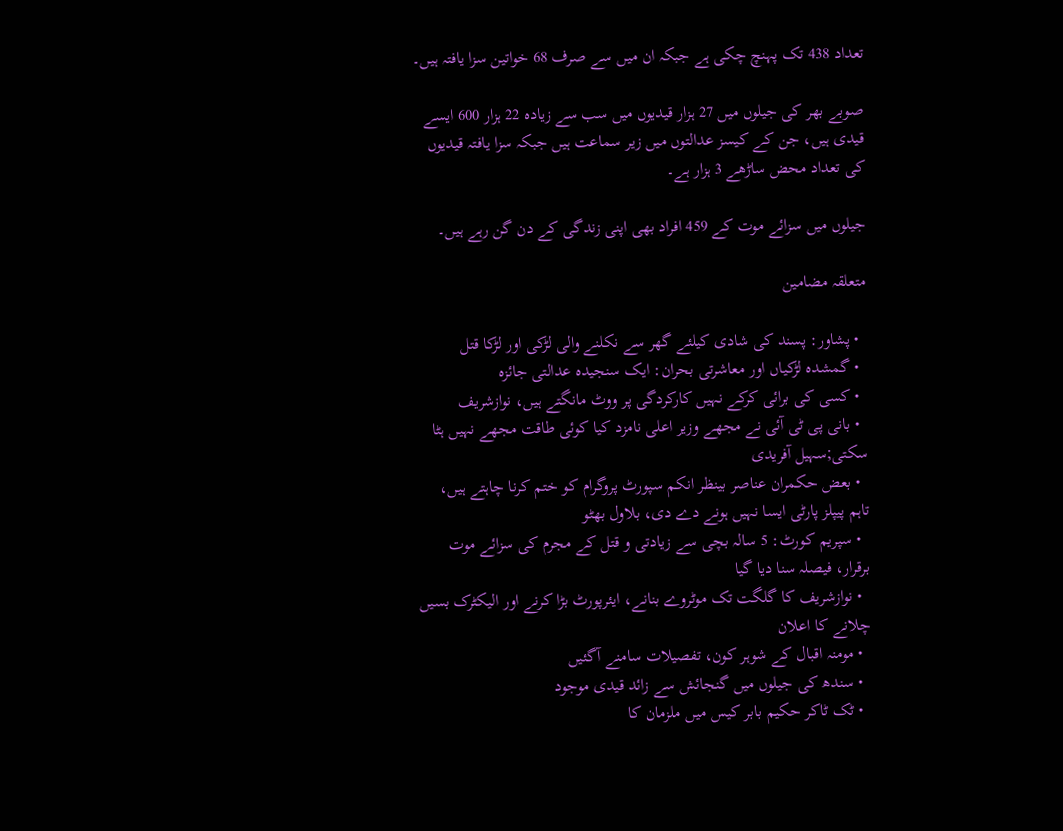تعداد 438 تک پہنچ چکی ہے جبکہ ان میں سے صرف 68 خواتین سزا یافتہ ہیں۔

صوبے بھر کی جیلوں میں 27 ہزار قیدیوں میں سب سے زیادہ 22 ہزار 600 ایسے قیدی ہیں، جن کے کیسز عدالتوں میں زیر سماعت ہیں جبکہ سزا یافتہ قیدیوں کی تعداد محض ساڑھے 3 ہزار ہے۔

جیلوں میں سزائے موت کے 459 افراد بھی اپنی زندگی کے دن گن رہے ہیں۔

متعلقہ مضامین

  • پشاور: پسند کی شادی کیلئے گھر سے نکلنے والی لڑکی اور لڑکا قتل
  • گمشدہ لڑکیاں اور معاشرتی بحران: ایک سنجیدہ عدالتی جائزہ
  • کسی کی برائی کرکے نہیں کارکردگی پر ووٹ مانگتے ہیں، نوازشریف
  • بانی پی ٹی آئی نے مجھے وزیر اعلی نامزد کیا کوئی طاقت مجھے نہیں ہٹا سکتی;سہیل آفریدی
  • بعض حکمران عناصر بینظر انکم سپورٹ پروگرام کو ختم کرنا چاہتے ہیں، تاہم پیپلز پارٹی ایسا نہیں ہونے دے دی، بلاول بھٹو
  • سپریم کورٹ: 5 سالہ بچی سے زیادتی و قتل کے مجرم کی سزائے موت برقرار، فیصلہ سنا دیا گیا
  • نوازشریف کا گلگت تک موٹروے بنانے، ایئرپورٹ بڑا کرنے اور الیکٹرک بسیں چلانے کا اعلان
  • مومنہ اقبال کے شوہر کون، تفصیلات سامنے آگئیں
  • سندھ کی جیلوں میں گنجائش سے زائد قیدی موجود
  • ٹک ٹاکر حکیم بابر کیس میں ملزمان کا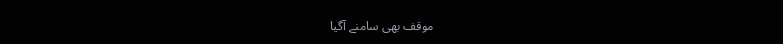موقف بھی سامنے آگیا